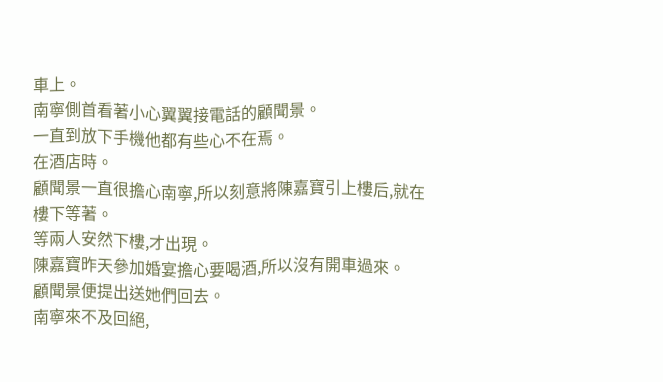車上。
南寧側首看著小心翼翼接電話的顧聞景。
一直到放下手機他都有些心不在焉。
在酒店時。
顧聞景一直很擔心南寧,所以刻意將陳嘉寶引上樓后,就在樓下等著。
等兩人安然下樓,才出現。
陳嘉寶昨天參加婚宴擔心要喝酒,所以沒有開車過來。
顧聞景便提出送她們回去。
南寧來不及回絕,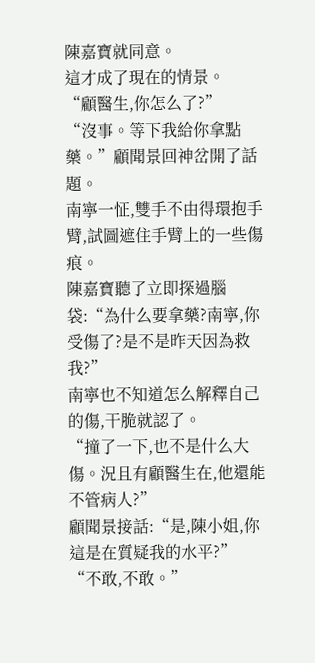陳嘉寶就同意。
這才成了現在的情景。
“顧醫生,你怎么了?”
“沒事。等下我給你拿點藥。”顧聞景回神岔開了話題。
南寧一怔,雙手不由得環抱手臂,試圖遮住手臂上的一些傷痕。
陳嘉寶聽了立即探過腦袋:“為什么要拿藥?南寧,你受傷了?是不是昨天因為救我?”
南寧也不知道怎么解釋自己的傷,干脆就認了。
“撞了一下,也不是什么大傷。況且有顧醫生在,他還能不管病人?”
顧聞景接話:“是,陳小姐,你這是在質疑我的水平?”
“不敢,不敢。”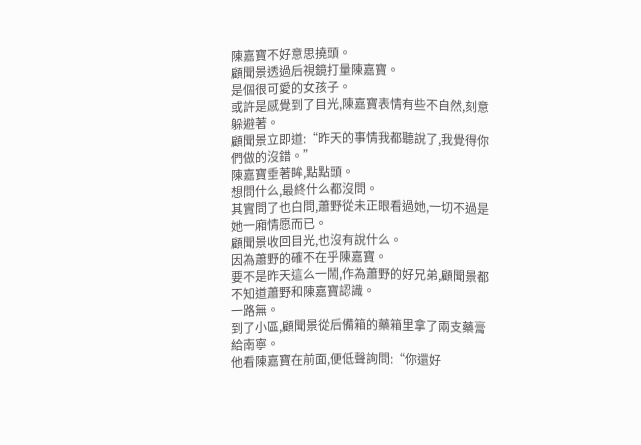陳嘉寶不好意思撓頭。
顧聞景透過后視鏡打量陳嘉寶。
是個很可愛的女孩子。
或許是感覺到了目光,陳嘉寶表情有些不自然,刻意躲避著。
顧聞景立即道:“昨天的事情我都聽說了,我覺得你們做的沒錯。”
陳嘉寶垂著眸,點點頭。
想問什么,最終什么都沒問。
其實問了也白問,蕭野從未正眼看過她,一切不過是她一廂情愿而已。
顧聞景收回目光,也沒有說什么。
因為蕭野的確不在乎陳嘉寶。
要不是昨天這么一鬧,作為蕭野的好兄弟,顧聞景都不知道蕭野和陳嘉寶認識。
一路無。
到了小區,顧聞景從后備箱的藥箱里拿了兩支藥膏給南寧。
他看陳嘉寶在前面,便低聲詢問:“你還好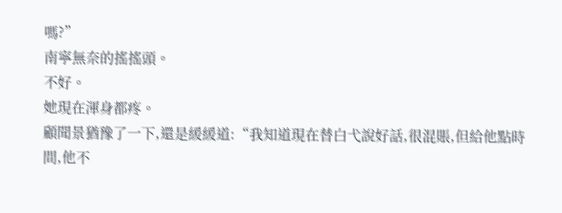嗎?”
南寧無奈的搖搖頭。
不好。
她現在渾身都疼。
顧聞景猶豫了一下,還是緩緩道:“我知道現在替白弋說好話,很混賬,但給他點時間,他不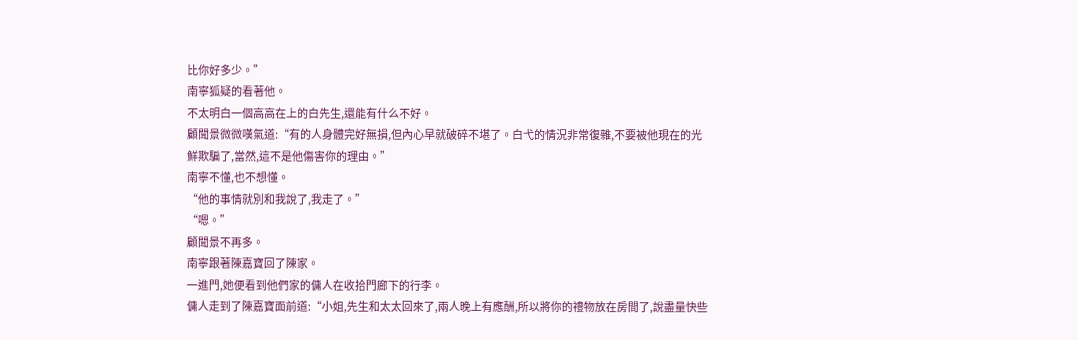比你好多少。”
南寧狐疑的看著他。
不太明白一個高高在上的白先生,還能有什么不好。
顧聞景微微嘆氣道:“有的人身體完好無損,但內心早就破碎不堪了。白弋的情況非常復雜,不要被他現在的光鮮欺騙了,當然,這不是他傷害你的理由。”
南寧不懂,也不想懂。
“他的事情就別和我說了,我走了。”
“嗯。”
顧聞景不再多。
南寧跟著陳嘉寶回了陳家。
一進門,她便看到他們家的傭人在收拾門廊下的行李。
傭人走到了陳嘉寶面前道:“小姐,先生和太太回來了,兩人晚上有應酬,所以將你的禮物放在房間了,說盡量快些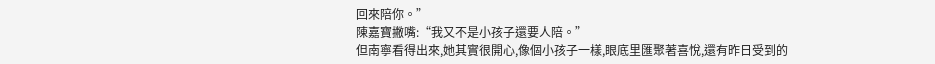回來陪你。”
陳嘉寶撇嘴:“我又不是小孩子還要人陪。”
但南寧看得出來,她其實很開心,像個小孩子一樣,眼底里匯聚著喜悅,還有昨日受到的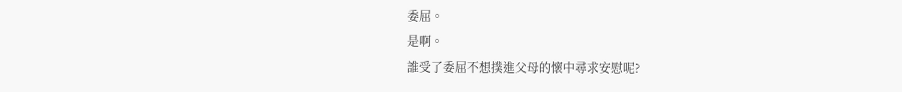委屈。
是啊。
誰受了委屈不想撲進父母的懷中尋求安慰呢?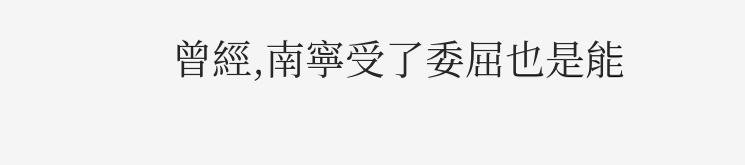曾經,南寧受了委屈也是能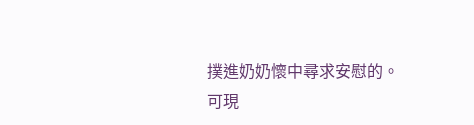撲進奶奶懷中尋求安慰的。
可現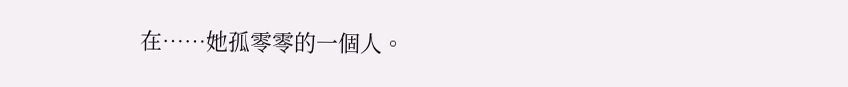在……她孤零零的一個人。